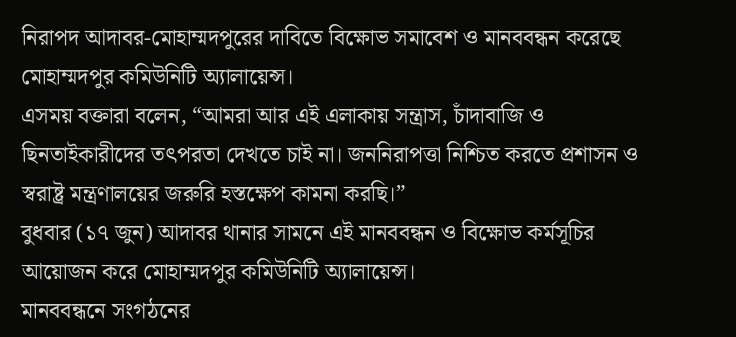নিরাপদ আদাবর-মোহাম্মদপুরের দাবিতে বিক্ষোভ সমাবেশ ও মানববন্ধন করেছে মোহাম্মদপুর কমিউনিটি অ্যালায়েন্স।
এসময় বক্তারা বলেন, “আমরা আর এই এলাকায় সন্ত্রাস, চাঁদাবাজি ও ছিনতাইকারীদের তৎপরতা দেখতে চাই না। জননিরাপত্তা নিশ্চিত করতে প্রশাসন ও স্বরাষ্ট্র মন্ত্রণালয়ের জরুরি হস্তক্ষেপ কামনা করছি।”
বুধবার (১৭ জুন) আদাবর থানার সামনে এই মানববন্ধন ও বিক্ষোভ কর্মসূচির আয়োজন করে মোহাম্মদপুর কমিউনিটি অ্যালায়েন্স।
মানববন্ধনে সংগঠনের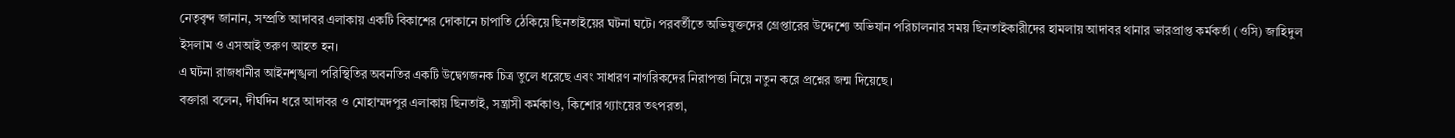নেতৃবৃন্দ জানান, সম্প্রতি আদাবর এলাকায় একটি বিকাশের দোকানে চাপাতি ঠেকিয়ে ছিনতাইয়ের ঘটনা ঘটে। পরবর্তীতে অভিযুক্তদের গ্রেপ্তারের উদ্দেশ্যে অভিযান পরিচালনার সময় ছিনতাইকারীদের হামলায় আদাবর থানার ভারপ্রাপ্ত কর্মকর্তা (ওসি) জাহিদুল ইসলাম ও এসআই তরুণ আহত হন।
এ ঘটনা রাজধানীর আইনশৃঙ্খলা পরিস্থিতির অবনতির একটি উদ্বেগজনক চিত্র তুলে ধরেছে এবং সাধারণ নাগরিকদের নিরাপত্তা নিয়ে নতুন করে প্রশ্নের জন্ম দিয়েছে।
বক্তারা বলেন, দীর্ঘদিন ধরে আদাবর ও মোহাম্মদপুর এলাকায় ছিনতাই, সন্ত্রাসী কর্মকাণ্ড, কিশোর গ্যাংয়ের তৎপরতা,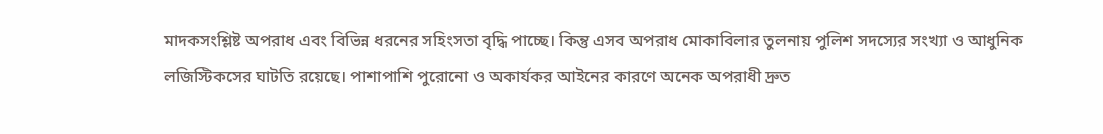মাদকসংশ্লিষ্ট অপরাধ এবং বিভিন্ন ধরনের সহিংসতা বৃদ্ধি পাচ্ছে। কিন্তু এসব অপরাধ মোকাবিলার তুলনায় পুলিশ সদস্যের সংখ্যা ও আধুনিক লজিস্টিকসের ঘাটতি রয়েছে। পাশাপাশি পুরোনো ও অকার্যকর আইনের কারণে অনেক অপরাধী দ্রুত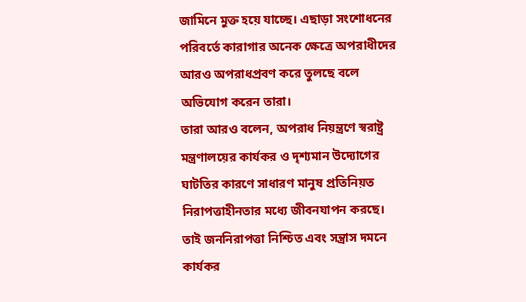জামিনে মুক্ত হয়ে যাচ্ছে। এছাড়া সংশোধনের পরিবর্তে কারাগার অনেক ক্ষেত্রে অপরাধীদের আরও অপরাধপ্রবণ করে তুলছে বলে অভিযোগ করেন তারা।
তারা আরও বলেন, অপরাধ নিয়ন্ত্রণে স্বরাষ্ট্র মন্ত্রণালয়ের কার্যকর ও দৃশ্যমান উদ্যোগের ঘাটতির কারণে সাধারণ মানুষ প্রতিনিয়ত নিরাপত্তাহীনতার মধ্যে জীবনযাপন করছে। তাই জননিরাপত্তা নিশ্চিত এবং সন্ত্রাস দমনে কার্যকর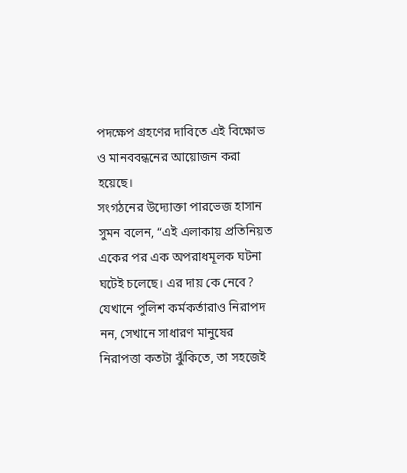পদক্ষেপ গ্রহণের দাবিতে এই বিক্ষোভ ও মানববন্ধনের আয়োজন করা হয়েছে।
সংগঠনের উদ্যোক্তা পারভেজ হাসান সুমন বলেন, “এই এলাকায় প্রতিনিয়ত একের পর এক অপরাধমূলক ঘটনা ঘটেই চলেছে। এর দায় কে নেবে? যেখানে পুলিশ কর্মকর্তারাও নিরাপদ নন, সেখানে সাধারণ মানুষের নিরাপত্তা কতটা ঝুঁকিতে, তা সহজেই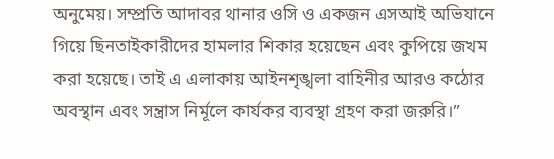অনুমেয়। সম্প্রতি আদাবর থানার ওসি ও একজন এসআই অভিযানে গিয়ে ছিনতাইকারীদের হামলার শিকার হয়েছেন এবং কুপিয়ে জখম করা হয়েছে। তাই এ এলাকায় আইনশৃঙ্খলা বাহিনীর আরও কঠোর অবস্থান এবং সন্ত্রাস নির্মূলে কার্যকর ব্যবস্থা গ্রহণ করা জরুরি।”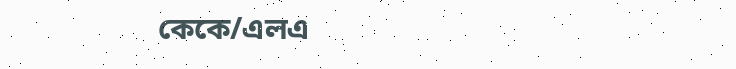কেকে/এলএ